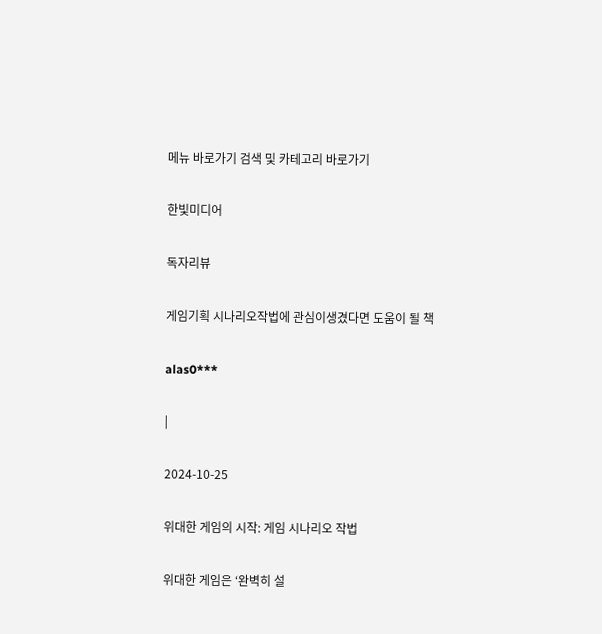메뉴 바로가기 검색 및 카테고리 바로가기

한빛미디어

독자리뷰

게임기획 시나리오작법에 관심이생겼다면 도움이 될 책

alas0***

|

2024-10-25

위대한 게임의 시작: 게임 시나리오 작법

위대한 게임은 ‘완벽히 설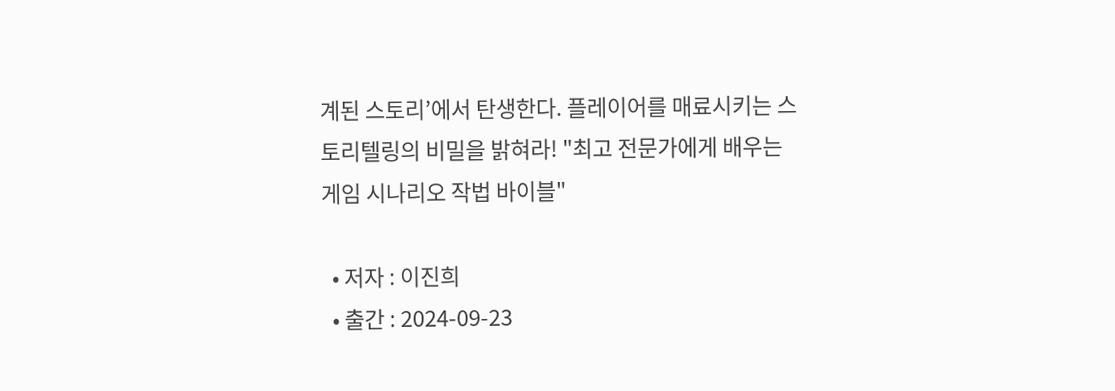계된 스토리’에서 탄생한다. 플레이어를 매료시키는 스토리텔링의 비밀을 밝혀라! "최고 전문가에게 배우는 게임 시나리오 작법 바이블"

  • 저자 : 이진희
  • 출간 : 2024-09-23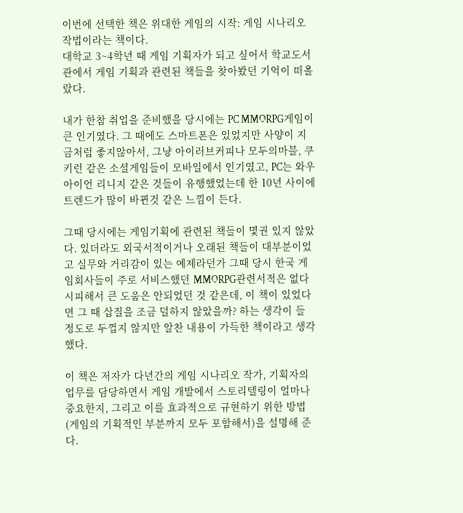이번에 선택한 책은 위대한 게임의 시작: 게임 시나리오 작법이라는 책이다.
대학교 3~4학년 때 게임 기획자가 되고 싶어서 학교도서관에서 게임 기획과 관련된 책들을 찾아봤던 기억이 떠올랐다.

내가 한참 취업을 준비했을 당시에는 PC MMORPG게임이 큰 인기였다. 그 때에도 스마트폰은 있었지만 사양이 지금처럼 좋지않아서, 그냥 아이러브커피나 모두의마블, 쿠키런 같은 소셜게임들이 모바일에서 인기였고, PC는 와우 아이언 리니지 같은 것들이 유행했었는데 한 10년 사이에 트렌드가 많이 바뀐것 같은 느낌이 든다.

그때 당시에는 게임기획에 관련된 책들이 몇권 있지 않았다. 있더라도 외국서적이거나 오래된 책들이 대부분이었고 실무와 거리감이 있는 예제라던가 그때 당시 한국 게임회사들이 주로 서비스했던 MMORPG관련서적은 없다시피해서 큰 도움은 안되었던 것 같은데, 이 책이 있었다면 그 때 삽질을 조금 덜하지 않았을까? 하는 생각이 들 정도로 두껍지 않지만 알찬 내용이 가득한 책이라고 생각했다.

이 책은 저자가 다년간의 게임 시나리오 작가, 기획자의 업무를 담당하면서 게임 개발에서 스토리텔링이 얼마나 중요한지, 그리고 이를 효과적으로 규현하기 위한 방법 (게임의 기획적인 부분까지 모두 포함해서)을 설명해 준다.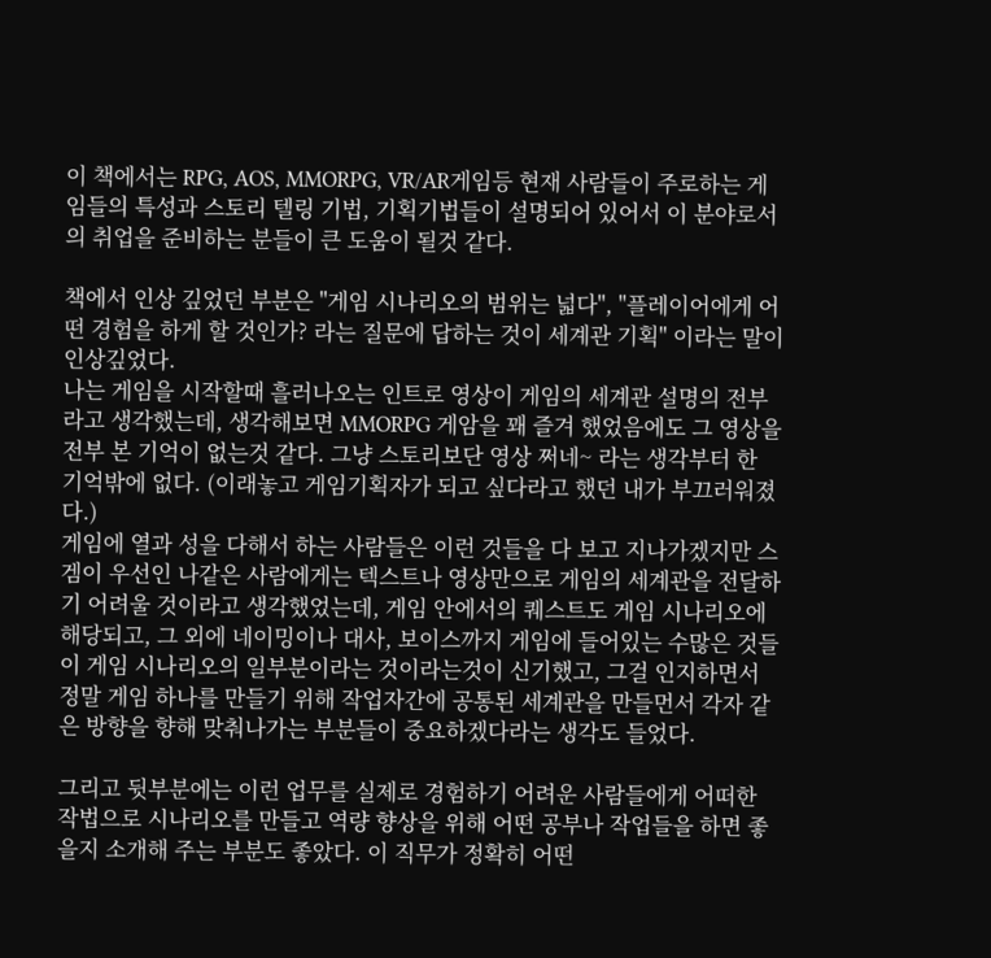이 책에서는 RPG, AOS, MMORPG, VR/AR게임등 현재 사람들이 주로하는 게임들의 특성과 스토리 텔링 기법, 기획기법들이 설명되어 있어서 이 분야로서의 취업을 준비하는 분들이 큰 도움이 될것 같다.

책에서 인상 깊었던 부분은 "게임 시나리오의 범위는 넓다", "플레이어에게 어떤 경험을 하게 할 것인가? 라는 질문에 답하는 것이 세계관 기획" 이라는 말이 인상깊었다.
나는 게임을 시작할때 흘러나오는 인트로 영상이 게임의 세계관 설명의 전부라고 생각했는데, 생각해보면 MMORPG 게암을 꽤 즐겨 했었음에도 그 영상을 전부 본 기억이 없는것 같다. 그냥 스토리보단 영상 쩌네~ 라는 생각부터 한 기억밖에 없다. (이래놓고 게임기획자가 되고 싶다라고 했던 내가 부끄러워졌다.)
게임에 열과 성을 다해서 하는 사람들은 이런 것들을 다 보고 지나가겠지만 스겜이 우선인 나같은 사람에게는 텍스트나 영상만으로 게임의 세계관을 전달하기 어려울 것이라고 생각했었는데, 게임 안에서의 퀘스트도 게임 시나리오에 해당되고, 그 외에 네이밍이나 대사, 보이스까지 게임에 들어있는 수많은 것들이 게임 시나리오의 일부분이라는 것이라는것이 신기했고, 그걸 인지하면서 정말 게임 하나를 만들기 위해 작업자간에 공통된 세계관을 만들먼서 각자 같은 방향을 향해 맞춰나가는 부분들이 중요하겠다라는 생각도 들었다.

그리고 뒷부분에는 이런 업무를 실제로 경험하기 어려운 사람들에게 어떠한 작법으로 시나리오를 만들고 역량 향상을 위해 어떤 공부나 작업들을 하면 좋을지 소개해 주는 부분도 좋았다. 이 직무가 정확히 어떤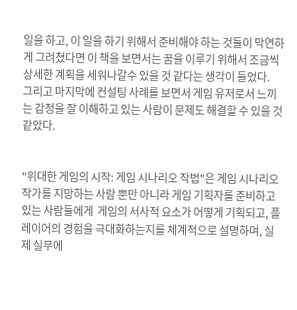일을 하고, 이 일을 하기 위해서 준비해야 하는 것들이 막연하게 그려쳤다면 이 책을 보면서는 꿈을 이루기 위해서 조금씩 상세한 계획을 세워나갈수 있을 것 같다는 생각이 들었다.
그리고 마지막에 컨설팅 사례를 보면서 게임 유저로서 느끼는 감정을 잘 이해하고 있는 사람이 문제도 해결할 수 있을 것 같았다.


"위대한 게임의 시작: 게임 시나리오 작법"은 게임 시나리오 작가를 지망하는 사람 뿐만 아니라 게임 기획자를 준비하고 있는 사람들에게  게임의 서사적 요소가 어떻게 기획되고, 플레이어의 경험을 극대화하는지를 체계적으로 설명하며, 실제 실무에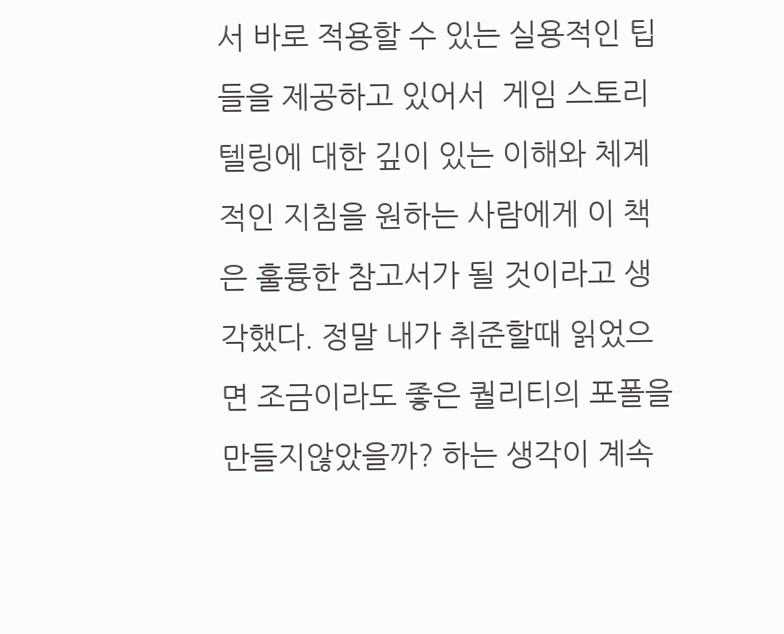서 바로 적용할 수 있는 실용적인 팁들을 제공하고 있어서  게임 스토리텔링에 대한 깊이 있는 이해와 체계적인 지침을 원하는 사람에게 이 책은 훌륭한 참고서가 될 것이라고 생각했다. 정말 내가 취준할때 읽었으면 조금이라도 좋은 퀄리티의 포폴을 만들지않았을까? 하는 생각이 계속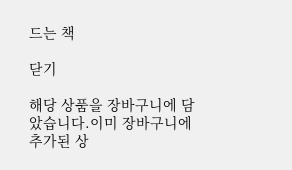드는 책

닫기

해당 상품을 장바구니에 담았습니다.이미 장바구니에 추가된 상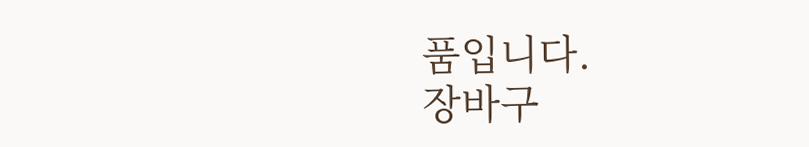품입니다.
장바구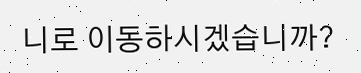니로 이동하시겠습니까?